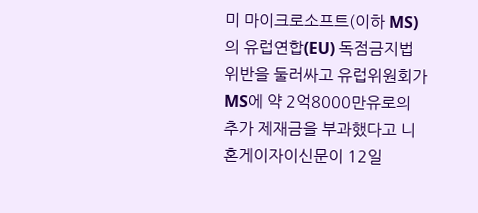미 마이크로소프트(이하 MS)의 유럽연합(EU) 독점금지법 위반을 둘러싸고 유럽위원회가 MS에 약 2억8000만유로의 추가 제재금을 부과했다고 니혼게이자이신문이 12일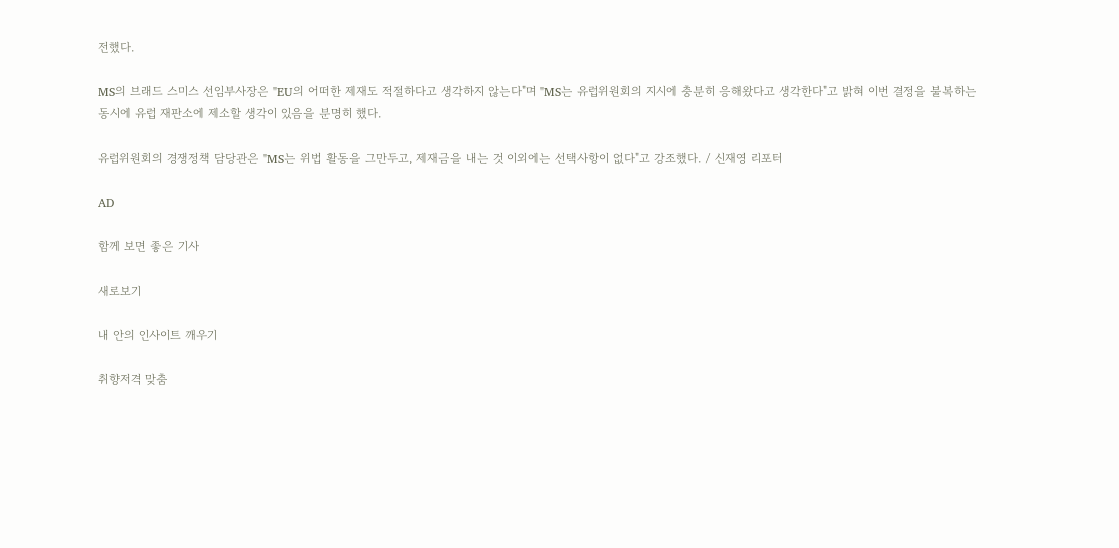전했다.

MS의 브래드 스미스 선임부사장은 "EU의 어떠한 제재도 적절하다고 생각하지 않는다"며 "MS는 유럽위원회의 지시에 충분히 응해왔다고 생각한다"고 밝혀 이번 결정을 불복하는 동시에 유럽 재판소에 제소할 생각이 있음을 분명히 했다.

유럽위원회의 경쟁정책 담당관은 "MS는 위법 활동을 그만두고, 제재금을 내는 것 이외에는 선택사항이 없다"고 강조했다. / 신재영 리포터

AD

함께 보면 좋은 기사

새로보기

내 안의 인사이트 깨우기

취향저격 맞춤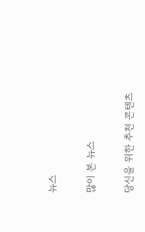뉴스

많이 본 뉴스

당신을 위한 추천 콘텐츠